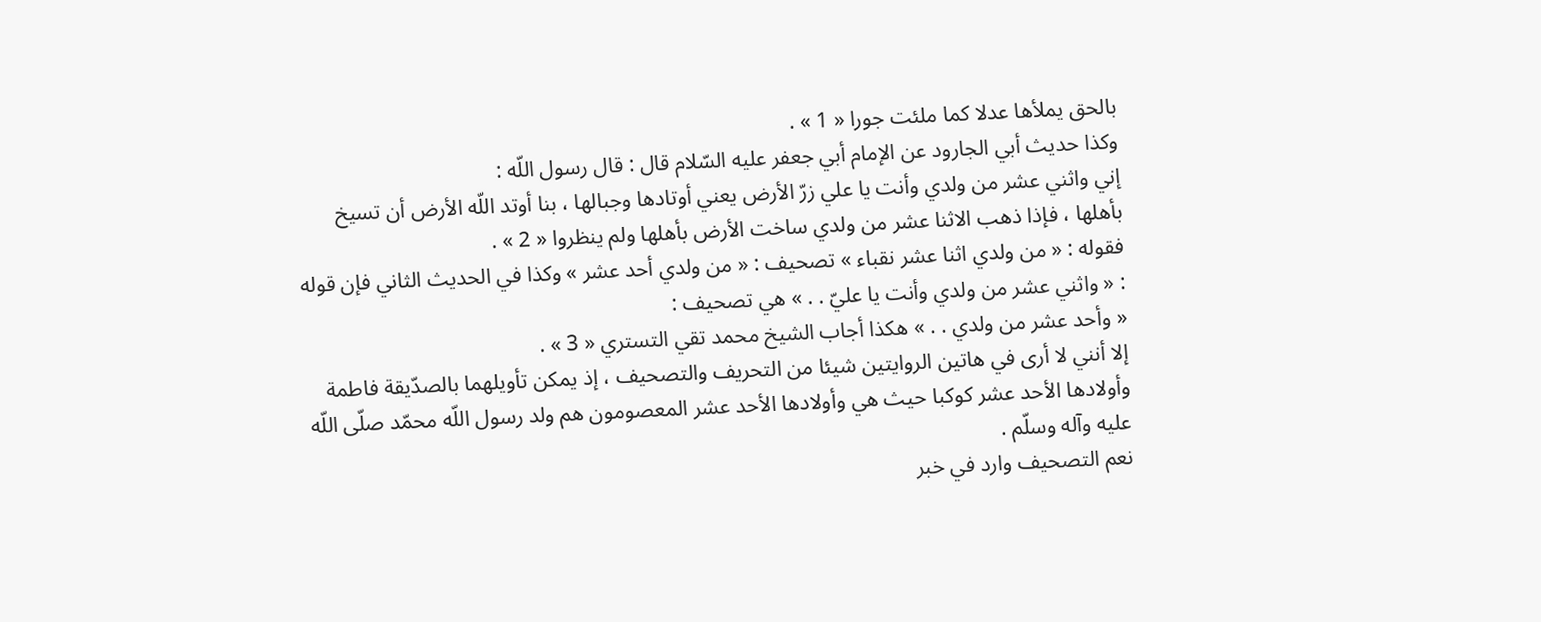بالحق يملأها عدلا كما ملئت جورا « 1 » .
وكذا حديث أبي الجارود عن الإمام أبي جعفر عليه السّلام قال : قال رسول اللّه :
إني واثني عشر من ولدي وأنت يا علي زرّ الأرض يعني أوتادها وجبالها ، بنا أوتد اللّه الأرض أن تسيخ بأهلها ، فإذا ذهب الاثنا عشر من ولدي ساخت الأرض بأهلها ولم ينظروا « 2 » .
فقوله : « من ولدي اثنا عشر نقباء » تصحيف : « من ولدي أحد عشر » وكذا في الحديث الثاني فإن قوله : « واثني عشر من ولدي وأنت يا عليّ . . » هي تصحيف :
« وأحد عشر من ولدي . . » هكذا أجاب الشيخ محمد تقي التستري « 3 » .
إلا أنني لا أرى في هاتين الروايتين شيئا من التحريف والتصحيف ، إذ يمكن تأويلهما بالصدّيقة فاطمة وأولادها الأحد عشر كوكبا حيث هي وأولادها الأحد عشر المعصومون هم ولد رسول اللّه محمّد صلّى اللّه عليه وآله وسلّم .
نعم التصحيف وارد في خبر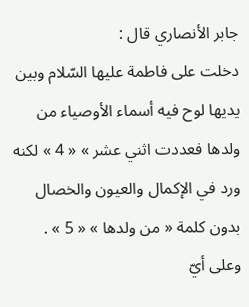جابر الأنصاري قال :
دخلت على فاطمة عليها السّلام وبين يديها لوح فيه أسماء الأوصياء من ولدها فعددت اثني عشر » « 4 » لكنه ورد في الإكمال والعيون والخصال بدون كلمة « من ولدها » « 5 » .
وعلى أيّ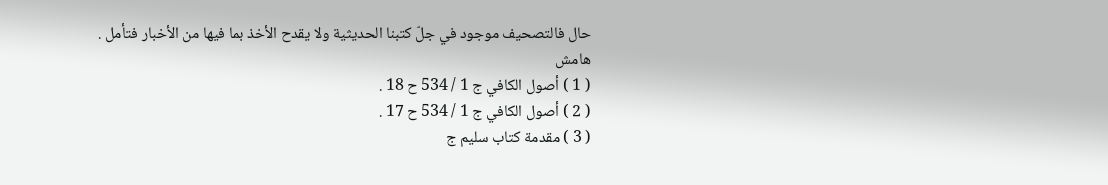حال فالتصحيف موجود في جلّ كتبنا الحديثية ولا يقدح الأخذ بما فيها من الأخبار فتأمل .
هامش
( 1 ) أصول الكافي ج 1 / 534 ح 18 .
( 2 ) أصول الكافي ج 1 / 534 ح 17 .
( 3 ) مقدمة كتاب سليم ج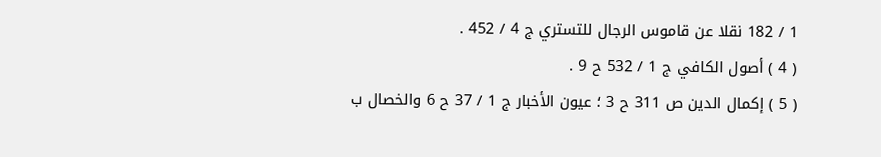1 / 182 نقلا عن قاموس الرجال للتستري ج 4 / 452 .
( 4 ) أصول الكافي ج 1 / 532 ح 9 .
( 5 ) إكمال الدين ص 311 ح 3 ؛ عيون الأخبار ج 1 / 37 ح 6 والخصال ب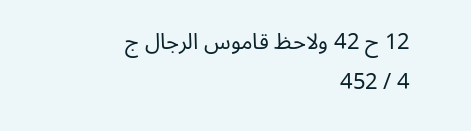12 ح 42 ولاحظ قاموس الرجال ج 4 / 452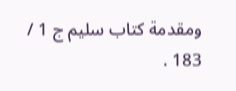ومقدمة كتاب سليم ج 1 / 183 .